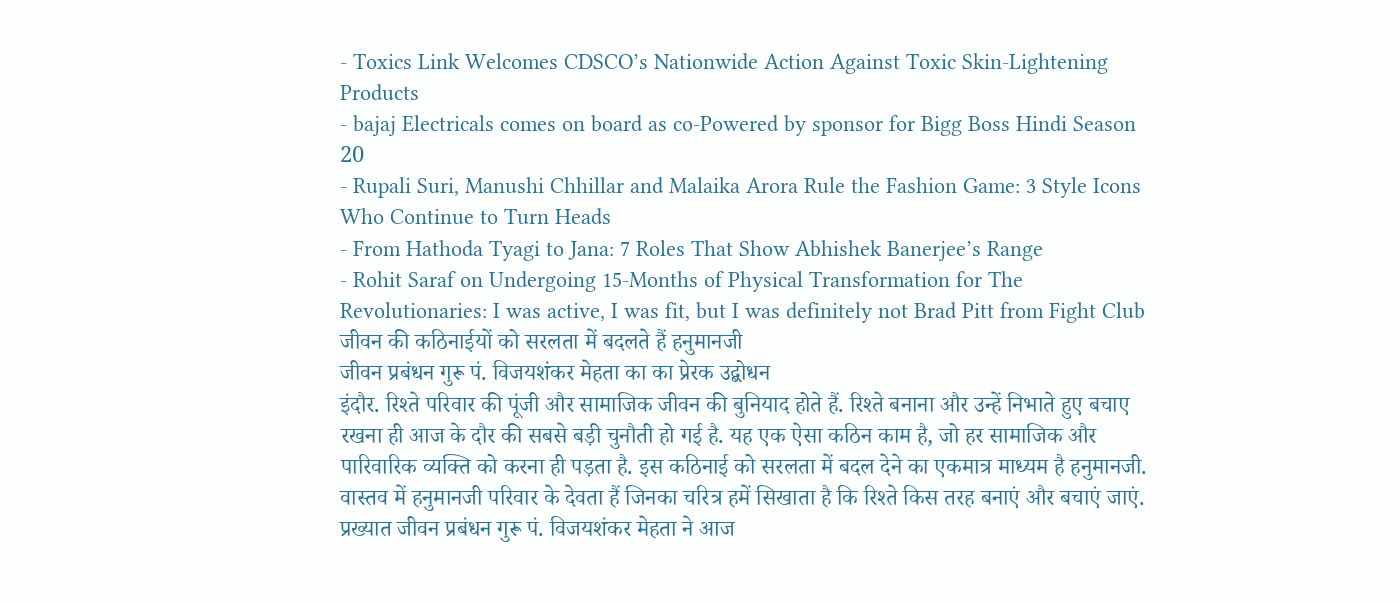- Toxics Link Welcomes CDSCO’s Nationwide Action Against Toxic Skin-Lightening Products
- bajaj Electricals comes on board as co-Powered by sponsor for Bigg Boss Hindi Season 20
- Rupali Suri, Manushi Chhillar and Malaika Arora Rule the Fashion Game: 3 Style Icons Who Continue to Turn Heads
- From Hathoda Tyagi to Jana: 7 Roles That Show Abhishek Banerjee’s Range
- Rohit Saraf on Undergoing 15-Months of Physical Transformation for The Revolutionaries: I was active, I was fit, but I was definitely not Brad Pitt from Fight Club
जीवन की कठिनाईयों को सरलता में बदलते हैं हनुमानजी
जीवन प्रबंधन गुरू पं. विजयशंकर मेहता का का प्रेरक उद्बोधन
इंदौर. रिश्ते परिवार की पूंजी और सामाजिक जीवन की बुनियाद होते हैं. रिश्ते बनाना और उन्हें निभाते हुए बचाए रखना ही आज के दौर की सबसे बड़ी चुनौती हो गई है. यह एक ऐसा कठिन काम है, जो हर सामाजिक और पारिवारिक व्यक्ति को करना ही पड़ता है. इस कठिनाई को सरलता में बदल देने का एकमात्र माध्यम है हनुमानजी. वास्तव में हनुमानजी परिवार के देवता हैं जिनका चरित्र हमें सिखाता है कि रिश्ते किस तरह बनाएं और बचाएं जाएं.
प्रख्यात जीवन प्रबंधन गुरू पं. विजयशंकर मेहता ने आज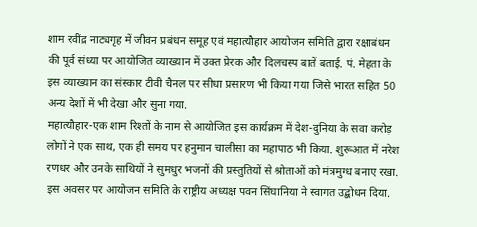शाम रवींद्र नाट्यगृह में जीवन प्रबंधन समूह एवं महात्यौहार आयोजन समिति द्वारा रक्षाबंधन की पूर्व संध्या पर आयोजित व्याख्यान में उक्त प्रेरक और दिलचस्प बातें बताई. पं. मेहता के इस व्याख्यान का संस्कार टीवी चैनल पर सीधा प्रसारण भी किया गया जिसे भारत सहित 50 अन्य देशों में भी देखा और सुना गया.
महात्यौहार-एक शाम रिश्तों के नाम से आयोजित इस कार्यक्रम में देश-दुनिया के सवा करोड़ लोगों ने एक साथ, एक ही समय पर हनुमान चालीसा का महापाठ भी किया. शुरूआत में नरेश रणधर और उनके साथियों ने सुमधुर भजनों की प्रस्तुतियों से श्रोताओं को मंत्रमुग्ध बनाए रखा. इस अवसर पर आयोजन समिति के राष्ट्रीय अध्यक्ष पवन सिंघानिया ने स्वागत उद्बोधन दिया.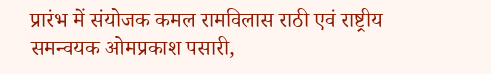प्रारंभ में संयोजक कमल रामविलास राठी एवं राष्ट्रीय समन्वयक ओमप्रकाश पसारी,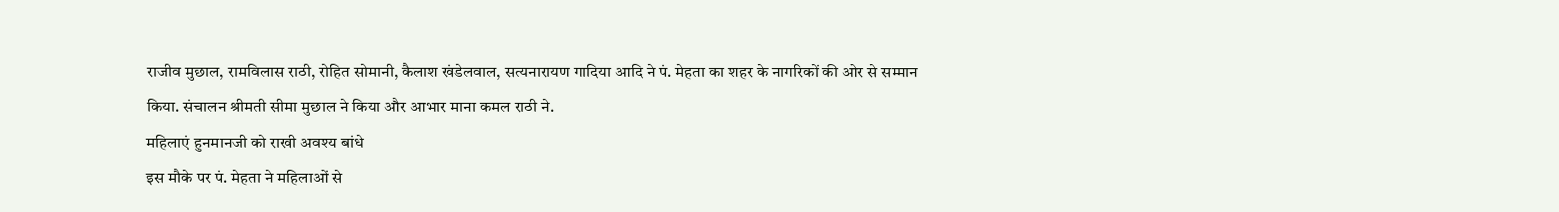राजीव मुछाल, रामविलास राठी, रोहित सोमानी, कैलाश खंडेलवाल, सत्यनारायण गादिया आदि ने पं. मेहता का शहर के नागरिकों की ओर से सम्मान किया. संचालन श्रीमती सीमा मुछाल ने किया और आभार माना कमल राठी ने.
महिलाएं हुनमानजी को राखी अवश्य बांधे
इस मौके पर पं. मेहता ने महिलाओं से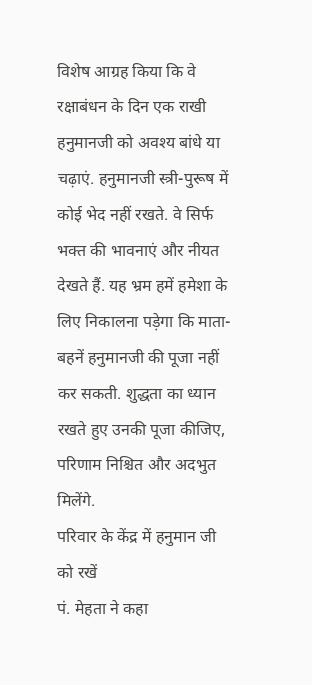विशेष आग्रह किया कि वे रक्षाबंधन के दिन एक राखी हनुमानजी को अवश्य बांधे या चढ़ाएं. हनुमानजी स्त्री-पुरूष में कोई भेद नहीं रखते. वे सिर्फ भक्त की भावनाएं और नीयत देखते हैं. यह भ्रम हमें हमेशा के लिए निकालना पड़ेगा कि माता-बहनें हनुमानजी की पूजा नहीं कर सकती. शुद्धता का ध्यान रखते हुए उनकी पूजा कीजिए, परिणाम निश्चित और अदभुत मिलेंगे.
परिवार के केंद्र में हनुमान जी को रखें
पं. मेहता ने कहा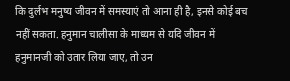कि दुर्लभ मनुष्य जीवन में समस्याएं तो आना ही है, इनसे कोई बच नहीं सकता. हनुमान चालीसा के माध्यम से यदि जीवन में हनुमानजी को उतार लिया जाए, तो उन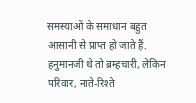समस्याओं के समाधान बहुत आसानी से प्राप्त हो जाते हैं. हनुमानजी थे तो ब्रम्हचारी, लेकिन परिवार, नाते-रिश्ते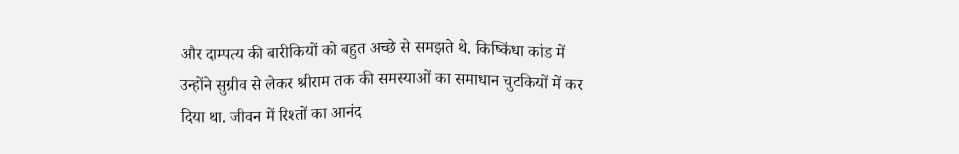और दाम्पत्य की बारीकियों को बहुत अच्छे से समझते थे. किष्किंधा कांड में उन्होंने सुग्रीव से लेकर श्रीराम तक की समस्याओं का समाधान चुटकियों में कर दिया था. जीवन में रिश्तों का आनंद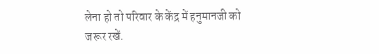लेना हो तो परिवार के केंद्र में हनुमानजी को जरूर रखें.